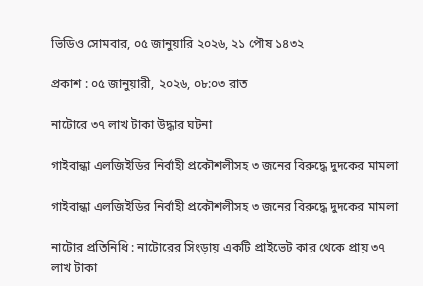ভিডিও সোমবার, ০৫ জানুয়ারি ২০২৬, ২১ পৌষ ১৪৩২

প্রকাশ : ০৫ জানুয়ারী, ২০২৬, ০৮:০৩ রাত

নাটোরে ৩৭ লাখ টাকা উদ্ধার ঘটনা

গাইবান্ধা এলজিইডির নির্বাহী প্রকৌশলীসহ ৩ জনের বিরুদ্ধে দুদকের মামলা

গাইবান্ধা এলজিইডির নির্বাহী প্রকৌশলীসহ ৩ জনের বিরুদ্ধে দুদকের মামলা

নাটোর প্রতিনিধি : নাটোরের সিংড়ায় একটি প্রাইভেট কার থেকে প্রায় ৩৭ লাখ টাকা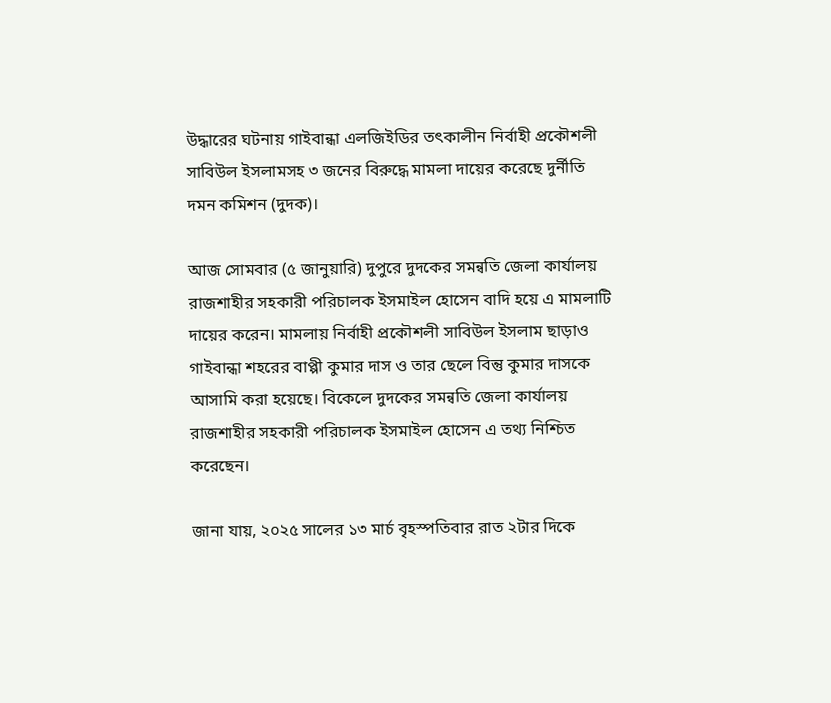উদ্ধারের ঘটনায় গাইবান্ধা এলজিইডির তৎকালীন নির্বাহী প্রকৌশলী সাবিউল ইসলামসহ ৩ জনের বিরুদ্ধে মামলা দায়ের করেছে দুর্নীতি দমন কমিশন (দুদক)।

আজ সোমবার (৫ জানুয়ারি) দুপুরে দুদকের সমন্বতি জেলা কার্যালয় রাজশাহীর সহকারী পরিচালক ইসমাইল হোসেন বাদি হয়ে এ মামলাটি দায়ের করেন। মামলায় নির্বাহী প্রকৌশলী সাবিউল ইসলাম ছাড়াও গাইবান্ধা শহরের বাপ্পী কুমার দাস ও তার ছেলে বিন্তু কুমার দাসকে আসামি করা হয়েছে। বিকেলে দুদকের সমন্বতি জেলা কার্যালয় রাজশাহীর সহকারী পরিচালক ইসমাইল হোসেন এ তথ্য নিশ্চিত করেছেন।

জানা যায়, ২০২৫ সালের ১৩ মার্চ বৃহস্পতিবার রাত ২টার দিকে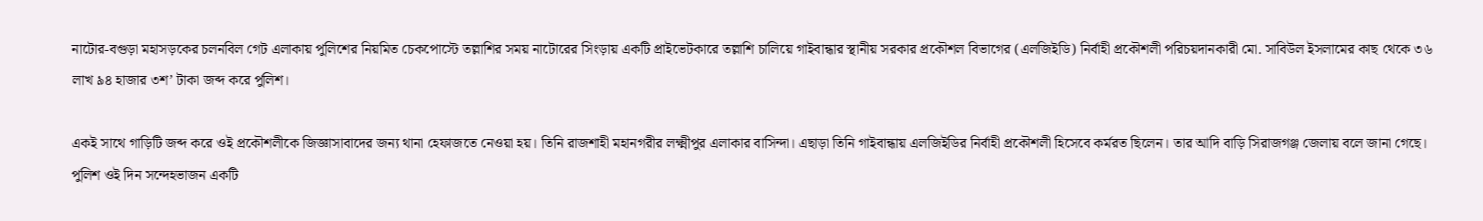নাটোর-বগুড়া মহাসড়কের চলনবিল গেট এলাকায় পুলিশের নিয়মিত চেকপোস্টে তল্লাশির সময় নাটোরের সিংড়ায় একটি প্রাইভেটকারে তল্লাশি চালিয়ে গাইবান্ধার স্থানীয় সরকার প্রকৌশল বিভাগের (এলজিইডি) নির্বাহী প্রকৌশলী পরিচয়দানকারী মো. সাবিউল ইসলামের কাছ থেকে ৩৬ লাখ ৯৪ হাজার ৩শ’ টাকা জব্দ করে পুলিশ।

একই সাথে গাড়িটি জব্দ করে ওই প্রকৌশলীকে জিজ্ঞাসাবাদের জন্য থানা হেফাজতে নেওয়া হয়। তিনি রাজশাহী মহানগরীর লক্ষ্মীপুর এলাকার বাসিন্দা। এছাড়া তিনি গাইবান্ধায় এলজিইডির নির্বাহী প্রকৌশলী হিসেবে কর্মরত ছিলেন। তার আদি বাড়ি সিরাজগঞ্জ জেলায় বলে জানা গেছে। পুলিশ ওই দিন সন্দেহভাজন একটি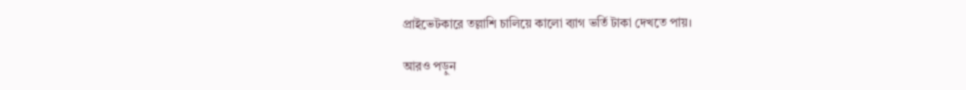প্রাইভেটকারে তল্লাশি চালিয়ে কালো ব্যাগ ভর্তি টাকা দেখতে পায়।

আরও পড়ুন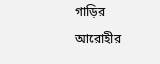গাড়ির আরোহীর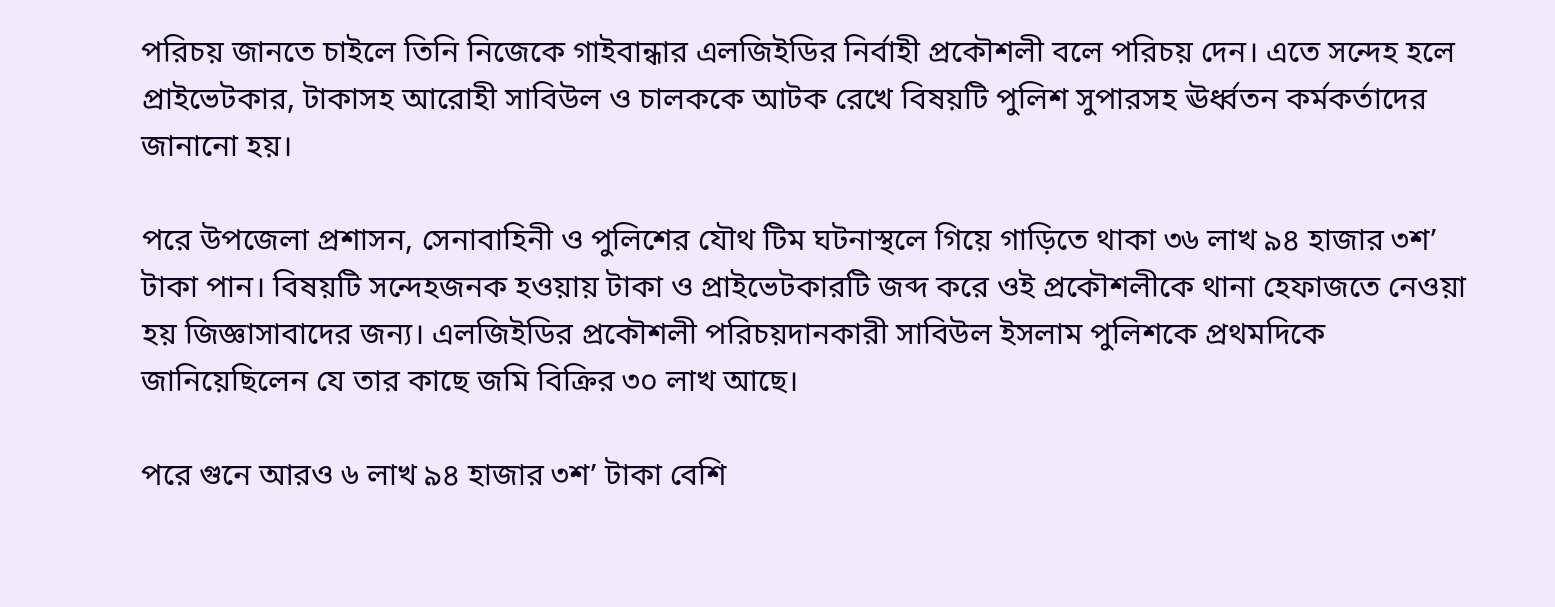পরিচয় জানতে চাইলে তিনি নিজেকে গাইবান্ধার এলজিইডির নির্বাহী প্রকৌশলী বলে পরিচয় দেন। এতে সন্দেহ হলে প্রাইভেটকার, টাকাসহ আরোহী সাবিউল ও চালককে আটক রেখে বিষয়টি পুলিশ সুপারসহ ঊর্ধ্বতন কর্মকর্তাদের জানানো হয়।

পরে উপজেলা প্রশাসন, সেনাবাহিনী ও পুলিশের যৌথ টিম ঘটনাস্থলে গিয়ে গাড়িতে থাকা ৩৬ লাখ ৯৪ হাজার ৩শ’ টাকা পান। বিষয়টি সন্দেহজনক হওয়ায় টাকা ও প্রাইভেটকারটি জব্দ করে ওই প্রকৌশলীকে থানা হেফাজতে নেওয়া হয় জিজ্ঞাসাবাদের জন্য। এলজিইডির প্রকৌশলী পরিচয়দানকারী সাবিউল ইসলাম পুলিশকে প্রথমদিকে জানিয়েছিলেন যে তার কাছে জমি বিক্রির ৩০ লাখ আছে।

পরে গুনে আরও ৬ লাখ ৯৪ হাজার ৩শ’ টাকা বেশি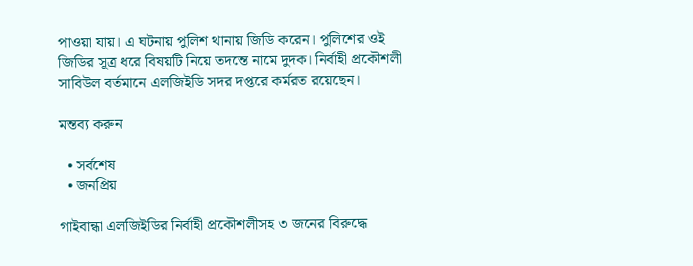পাওয়া যায়। এ ঘটনায় পুলিশ থানায় জিডি করেন। পুলিশের ওই জিডির সূত্র ধরে বিষয়টি নিয়ে তদন্তে নামে দুদক। নির্বাহী প্রকৌশলী সাবিউল বর্তমানে এলজিইডি সদর দপ্তরে কর্মরত রয়েছেন।

মন্তব্য করুন

  • সর্বশেষ
  • জনপ্রিয়

গাইবান্ধা এলজিইডির নির্বাহী প্রকৌশলীসহ ৩ জনের বিরুদ্ধে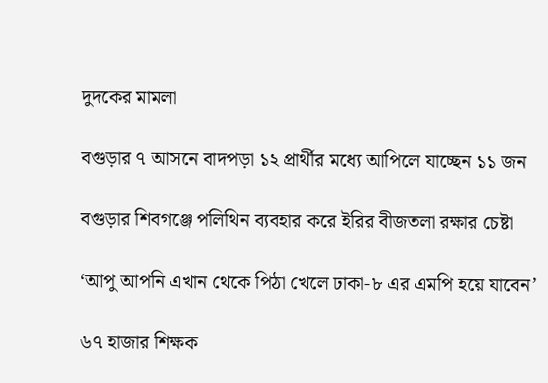দুদকের মামলা

বগুড়ার ৭ আসনে বাদপড়া ১২ প্রার্থীর মধ্যে আপিলে যাচ্ছেন ১১ জন

বগুড়ার শিবগঞ্জে পলিথিন ব্যবহার করে ইরির বীজতলা রক্ষার চেষ্টা

‘আপু আপনি এখান থেকে পিঠা খেলে ঢাকা-৮ এর এমপি হয়ে যাবেন’

৬৭ হাজার শিক্ষক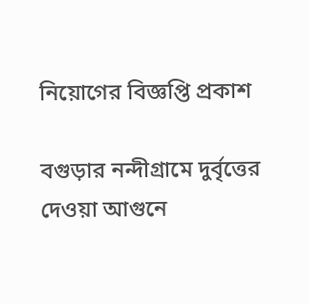নিয়োগের বিজ্ঞপ্তি প্রকাশ

বগুড়ার নন্দীগ্রামে দুর্বৃত্তের দেওয়া আগুনে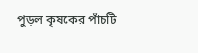পুড়ল কৃষকের পাঁচটি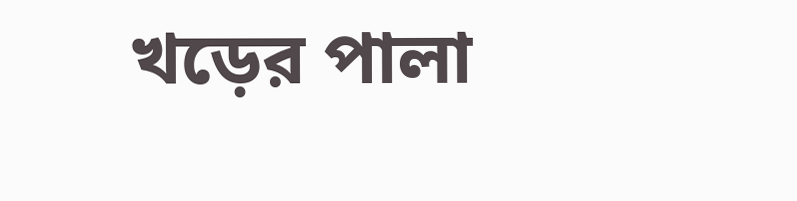খড়ের পালা